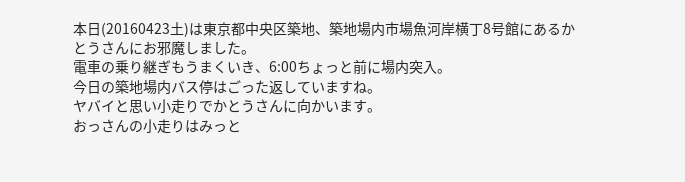本日(20160423土)は東京都中央区築地、築地場内市場魚河岸横丁8号館にあるかとうさんにお邪魔しました。
電車の乗り継ぎもうまくいき、6:00ちょっと前に場内突入。
今日の築地場内バス停はごった返していますね。
ヤバイと思い小走りでかとうさんに向かいます。
おっさんの小走りはみっと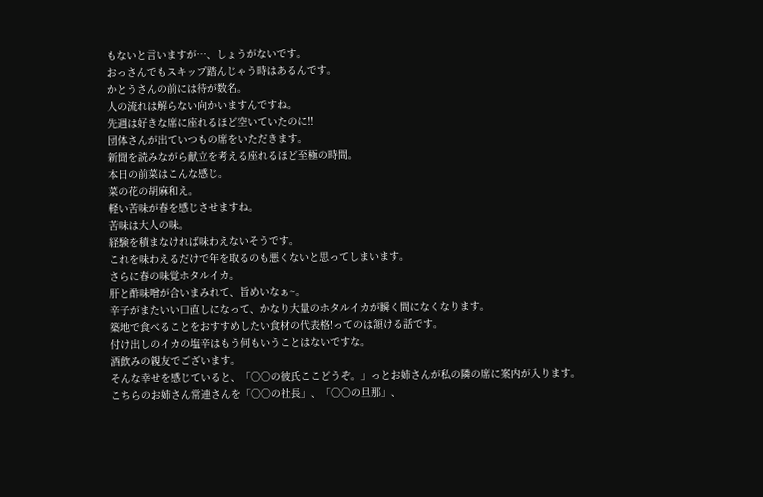もないと言いますが…、しょうがないです。
おっさんでもスキップ踏んじゃう時はあるんです。
かとうさんの前には待が数名。
人の流れは解らない向かいますんですね。
先週は好きな席に座れるほど空いていたのに!!
団体さんが出ていつもの席をいただきます。
新聞を読みながら献立を考える座れるほど至極の時間。
本日の前菜はこんな感じ。
菜の花の胡麻和え。
軽い苦味が春を感じさせますね。
苦味は大人の味。
経験を積まなければ味わえないそうです。
これを味わえるだけで年を取るのも悪くないと思ってしまいます。
さらに春の味覚ホタルイカ。
肝と酢味噌が合いまみれて、旨めいなぁ~。
辛子がまたいい口直しになって、かなり大量のホタルイカが瞬く間になくなります。
築地で食べることをおすすめしたい食材の代表格!ってのは頷ける話です。
付け出しのイカの塩辛はもう何もいうことはないですな。
酒飲みの親友でございます。
そんな幸せを感じていると、「○○の彼氏ここどうぞ。」っとお姉さんが私の隣の席に案内が入ります。
こちらのお姉さん常連さんを「○○の社長」、「○○の旦那」、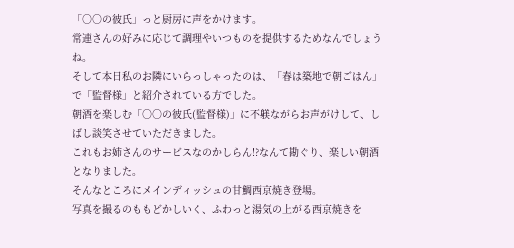「○○の彼氏」っと厨房に声をかけます。
常連さんの好みに応じて調理やいつものを提供するためなんでしょうね。
そして本日私のお隣にいらっしゃったのは、「春は築地で朝ごはん」で「監督様」と紹介されている方でした。
朝酒を楽しむ「○○の彼氏(監督様)」に不躾ながらお声がけして、しばし談笑させていただきました。
これもお姉さんのサービスなのかしらん!?なんて勘ぐり、楽しい朝酒となりました。
そんなところにメインディッシュの甘鯛西京焼き登場。
写真を撮るのももどかしいく、ふわっと湯気の上がる西京焼きを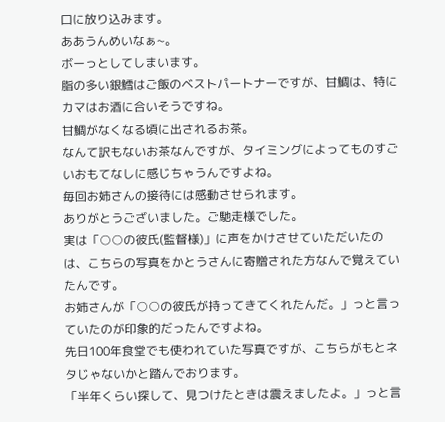口に放り込みます。
ああうんめいなぁ~。
ボーっとしてしまいます。
脂の多い銀鱈はご飯のベストパートナーですが、甘鯛は、特にカマはお酒に合いそうですね。
甘鯛がなくなる頃に出されるお茶。
なんて訳もないお茶なんですが、タイミングによってものすごいおもてなしに感じちゃうんですよね。
毎回お姉さんの接待には感動させられます。
ありがとうございました。ご馳走様でした。
実は「○○の彼氏(監督様)」に声をかけさせていただいたのは、こちらの写真をかとうさんに寄贈された方なんで覚えていたんです。
お姉さんが「○○の彼氏が持ってきてくれたんだ。」っと言っていたのが印象的だったんですよね。
先日100年食堂でも使われていた写真ですが、こちらがもとネタじゃないかと踏んでおります。
「半年くらい探して、見つけたときは震えましたよ。」っと言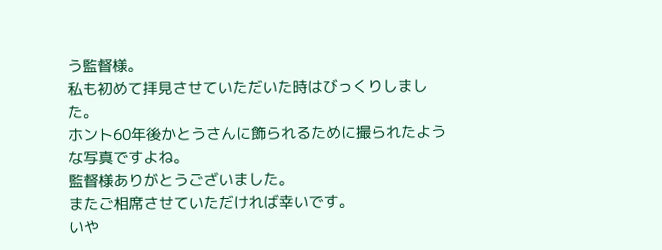う監督様。
私も初めて拝見させていただいた時はびっくりしました。
ホント60年後かとうさんに飾られるために撮られたような写真ですよね。
監督様ありがとうございました。
またご相席させていただければ幸いです。
いや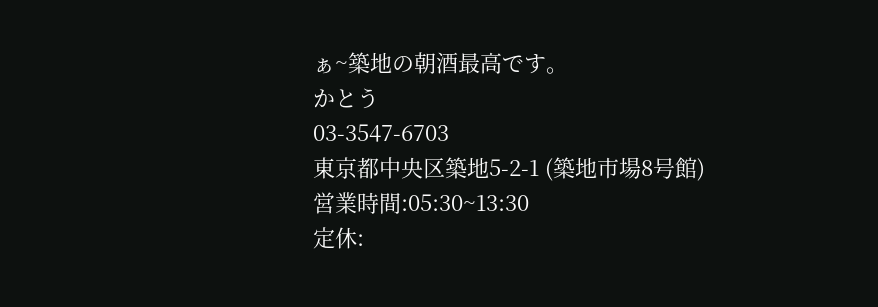ぁ~築地の朝酒最高です。
かとう
03-3547-6703
東京都中央区築地5-2-1 (築地市場8号館)
営業時間:05:30~13:30
定休: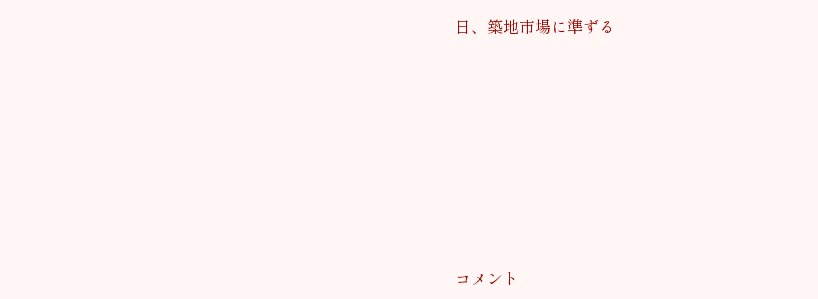日、築地市場に準ずる













コメント